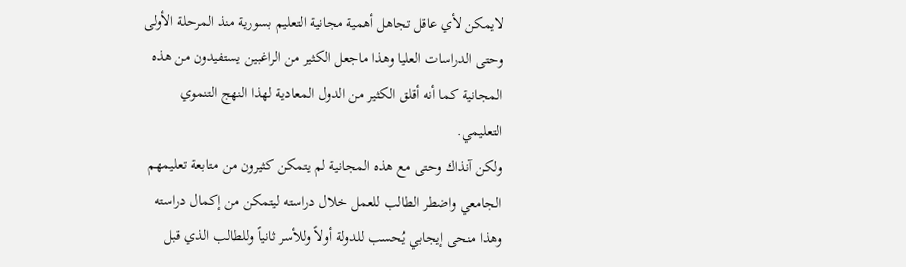لايمكن لأي عاقل تجاهل أهمية مجانية التعليم بسورية منذ المرحلة الأولى وحتى الدراسات العليا وهذا ماجعل الكثير من الراغبين يستفيدون من هذه المجانية كما أنه أقلق الكثير من الدول المعادية لهذا النهج التنموي التعليمي.
ولكن آنذاك وحتى مع هذه المجانية لم يتمكن كثيرون من متابعة تعليمهم الجامعي واضطر الطالب للعمل خلال دراسته ليتمكن من إكمال دراسته وهذا منحى إيجابي يُحسب للدولة أولاً وللأسر ثانياً وللطالب الذي قبل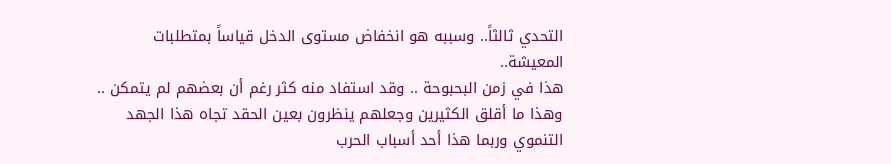التحدي ثالثاً.. وسببه هو انخفاض مستوى الدخل قياساً بمتطلبات المعيشة..
هذا في زمن البحبوحة .. وقد استفاد منه كثر رغم أن بعضهم لم يتمكن .. وهذا ما أقلق الكثيرين وجعلهم ينظرون بعين الحقد تجاه هذا الجهد التنموي وربما هذا أحد أسباب الحرب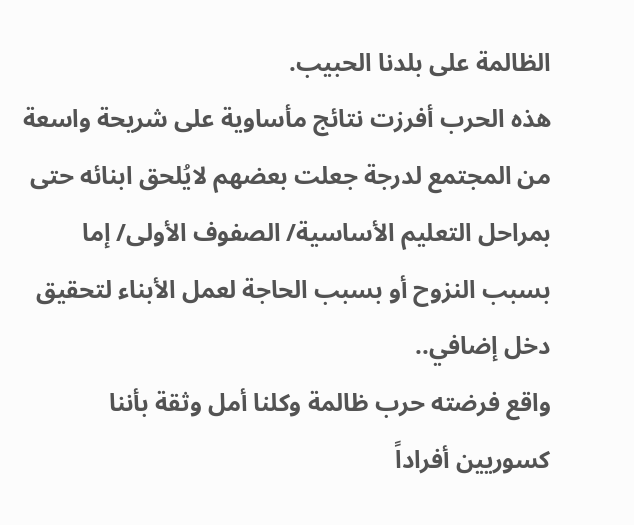الظالمة على بلدنا الحبيب.
هذه الحرب أفرزت نتائج مأساوية على شريحة واسعة من المجتمع لدرجة جعلت بعضهم لايُلحق ابنائه حتى بمراحل التعليم الأساسية/ الصفوف الأولى/ إما بسبب النزوح أو بسبب الحاجة لعمل الأبناء لتحقيق دخل إضافي..
واقع فرضته حرب ظالمة وكلنا أمل وثقة بأننا كسوريين أفراداً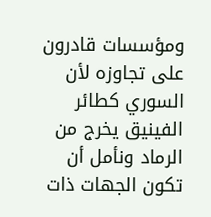ومؤسسات قادرون على تجاوزه لأن السوري كطائر الفينيق يخرج من الرماد ونأمل أن تكون الجهات ذات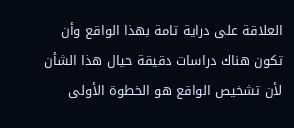العلاقة على دراية تامة بهذا الواقع وأن تكون هناك دراسات دقيقة حيال هذا الشأن لأن تشخيص الواقع هو الخطوة الأولى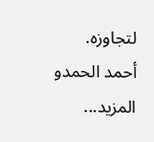لتجاوزه.
أحمد الحمدو
المزيد...